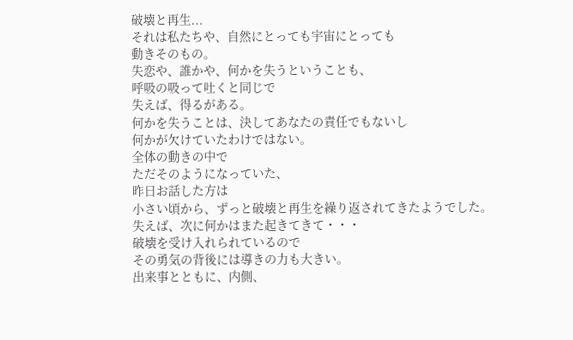破壊と再生...
それは私たちや、自然にとっても宇宙にとっても
動きそのもの。
失恋や、誰かや、何かを失うということも、
呼吸の吸って吐くと同じで
失えば、得るがある。
何かを失うことは、決してあなたの責任でもないし
何かが欠けていたわけではない。
全体の動きの中で
ただそのようになっていた、
昨日お話した方は
小さい頃から、ずっと破壊と再生を繰り返されてきたようでした。
失えば、次に何かはまた起きてきて・・・
破壊を受け入れられているので
その勇気の背後には導きの力も大きい。
出来事とともに、内側、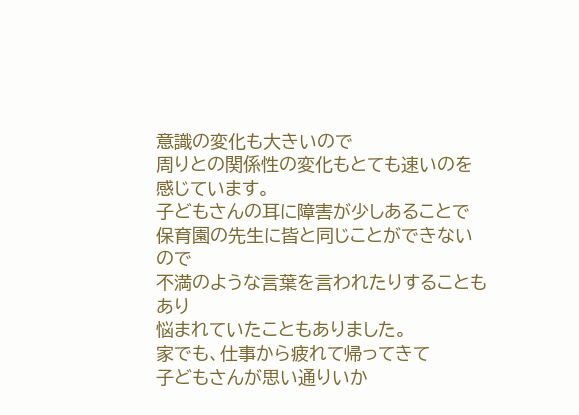意識の変化も大きいので
周りとの関係性の変化もとても速いのを感じています。
子どもさんの耳に障害が少しあることで
保育園の先生に皆と同じことができないので
不満のような言葉を言われたりすることもあり
悩まれていたこともありました。
家でも、仕事から疲れて帰ってきて
子どもさんが思い通りいか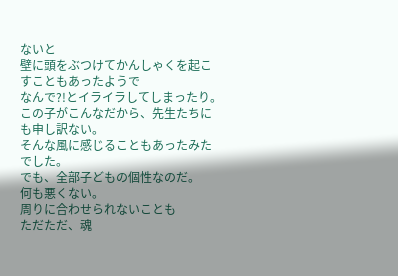ないと
壁に頭をぶつけてかんしゃくを起こすこともあったようで
なんで?!とイライラしてしまったり。
この子がこんなだから、先生たちにも申し訳ない。
そんな風に感じることもあったみたでした。
でも、全部子どもの個性なのだ。
何も悪くない。
周りに合わせられないことも
ただただ、魂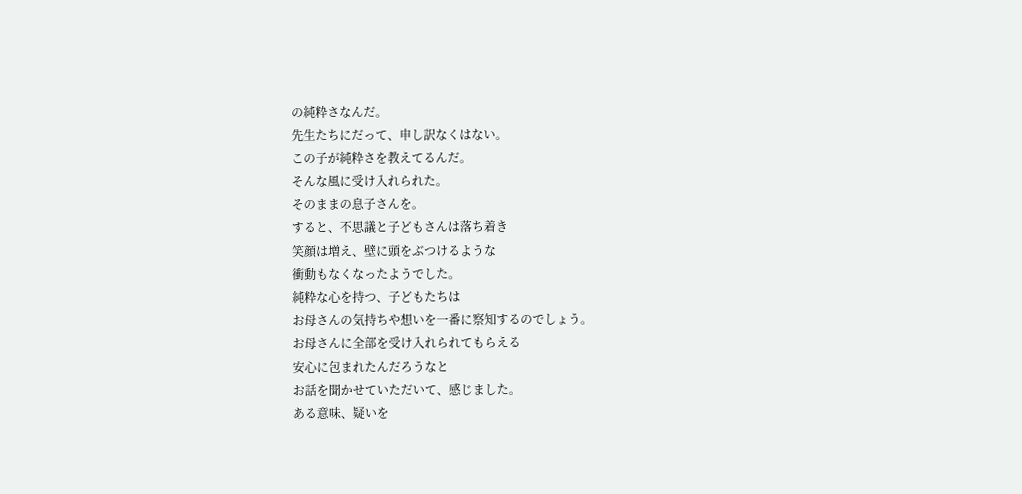の純粋さなんだ。
先生たちにだって、申し訳なくはない。
この子が純粋さを教えてるんだ。
そんな風に受け入れられた。
そのままの息子さんを。
すると、不思議と子どもさんは落ち着き
笑顔は増え、壁に頭をぶつけるような
衝動もなくなったようでした。
純粋な心を持つ、子どもたちは
お母さんの気持ちや想いを一番に察知するのでしょう。
お母さんに全部を受け入れられてもらえる
安心に包まれたんだろうなと
お話を聞かせていただいて、感じました。
ある意味、疑いを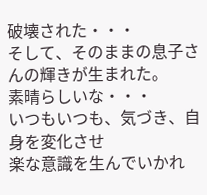破壊された・・・
そして、そのままの息子さんの輝きが生まれた。
素晴らしいな・・・
いつもいつも、気づき、自身を変化させ
楽な意識を生んでいかれ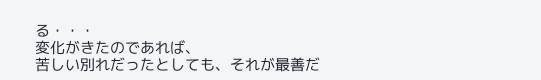る・・・
変化がきたのであれば、
苦しい別れだったとしても、それが最善だ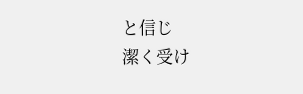と信じ
潔く受け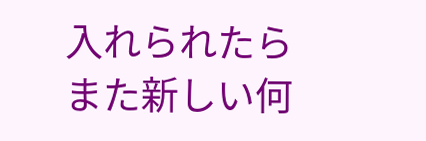入れられたら
また新しい何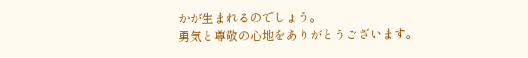かが生まれるのでしょう。
勇気と尊敬の心地をありがとうございます。